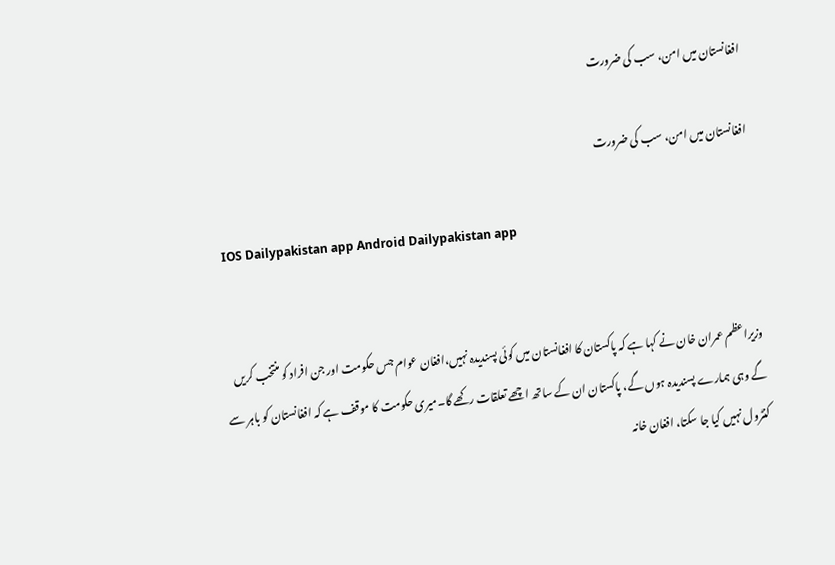افغانستان میں امن، سب کی ضرورت

افغانستان میں امن، سب کی ضرورت

  IOS Dailypakistan app Android Dailypakistan app


وزیراعظم عمران خان نے کہا ہے کہ پاکستان کا افغانستان میں کوئی پسندیدہ نہیں،افغان عوام جس حکومت اور جن افراد کو منتخب کریں گے وہی ہمارے پسندیدہ ہوں گے، پاکستان ان کے ساتھ اچھے تعلقات رکھے گا۔میری حکومت کا موقف ہے کہ افغانستان کو باہر سے کنٹرول نہیں کیا جا سکتا، افغان خانہ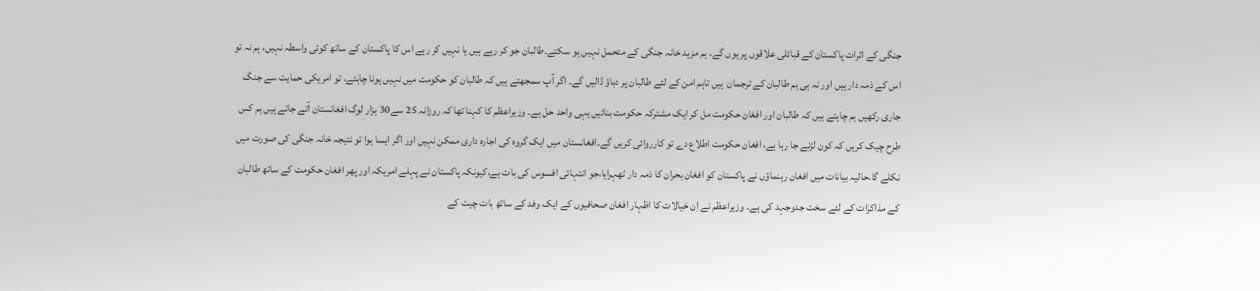جنگی کے اثرات پاکستان کے قبائلی علاقوں پر ہوں گے، ہم مزید خانہ جنگی کے متحمل نہیں ہو سکتے۔طالبان جو کر رہے ہیں یا نہیں کر رہے اس کا پاکستان کے ساتھ کوئی واسطہ نہیں، ہم نہ تو اس کے ذمہ دار ہیں اور نہ ہی ہم طالبان کے ترجمان  ہیں تاہم امن کے لئے طالبان پر دباؤ ڈالیں گے۔ اگر آپ سمجھتے ہیں کہ طالبان کو حکومت میں نہیں ہونا چاہئے، تو امریکی حمایت سے جنگ جاری رکھیں ہم چاہتے ہیں کہ طالبان اور افغان حکومت مل کر ایک مشترکہ حکومت بنائیں یہی واحد حل ہے۔ وزیراعظم کا کہنا تھا کہ روزانہ 25 سے30 ہزار لوگ افغانستان آتے جاتے ہیں ہم کس طرح چیک کریں کہ کون لڑنے جا رہا ہے، افغان حکومت اطلاع دے تو کارروائی کریں گے۔افغانستان میں ایک گروہ کی اجارہ داری ممکن نہیں اور اگر ایسا ہوا تو نتیجہ خانہ جنگی کی صورت میں نکلے گا،حالیہ بیانات میں افغان رہنماؤں نے پاکستان کو افغان بحران کا ذمہ دار ٹھہرایا،جو انتہائی افسوس کی بات ہے،کیونکہ پاکستان نے پہلے امریکہ اور پھر افغان حکومت کے ساتھ طالبان کے مذاکرات کے لئے سخت جدوجہد کی ہے۔ وزیراعظم نے اِن خیالات کا اظہار افغان صحافیوں کے ایک وفد کے ساتھ بات چیت کے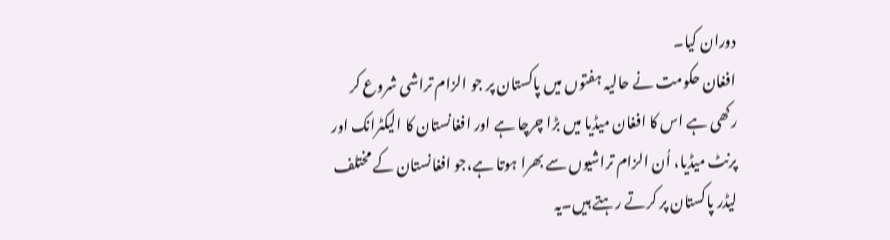دوران کیا۔
افغان حکومت نے حالیہ ہفتوں میں پاکستان پر جو الزام تراشی شروع کر رکھی ہے اس کا افغان میڈیا میں بڑا چرچا ہے اور افغانستان کا الیکٹرانک اور پرنٹ میڈیا، اُن الزام تراشیوں سے بھرا ہوتا ہے،جو افغانستان کے مختلف لیڈر پاکستان پر کرتے رہتے ہیں۔یہ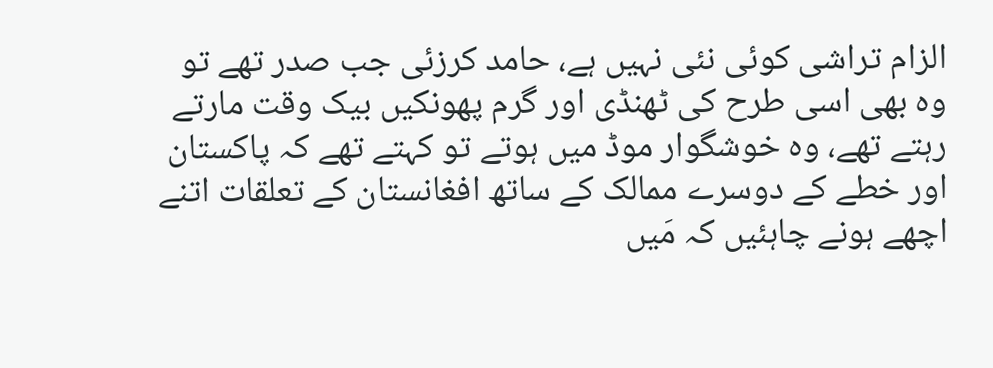الزام تراشی کوئی نئی نہیں ہے، حامد کرزئی جب صدر تھے تو وہ بھی اسی طرح کی ٹھنڈی اور گرم پھونکیں بیک وقت مارتے رہتے تھے، وہ خوشگوار موڈ میں ہوتے تو کہتے تھے کہ پاکستان اور خطے کے دوسرے ممالک کے ساتھ افغانستان کے تعلقات اتنے اچھے ہونے چاہئیں کہ مَیں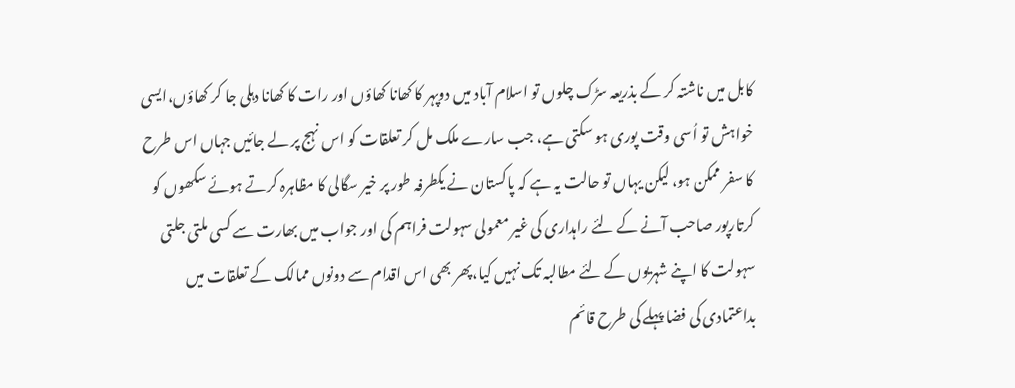کابل میں ناشتہ کر کے بذریعہ سڑک چلوں تو اسلام آباد میں دوپہر کا کھانا کھاؤں اور رات کا کھانا دہلی جا کر کھاؤں،ایسی خواہش تو اُسی وقت پوری ہو سکتی ہے، جب سارے ملک مل کر تعلقات کو اس نہج پر لے جائیں جہاں اس طرح کا سفر ممکن ہو، لیکن یہاں تو حالت یہ ہے کہ پاکستان نے یکطرفہ طور پر خیر سگالی کا مظاہرہ کرتے ہوئے سکھوں کو کرتارپور صاحب آنے کے لئے راہداری کی غیر معمولی سہولت فراہم کی اور جواب میں بھارت سے کسی ملتی جلتی سہولت کا اپنے شہریوں کے لئے مطالبہ تک نہیں کیا،پھر بھی اس اقدام سے دونوں ممالک کے تعلقات میں بداعتمادی کی فضا پہلے کی طرح قائم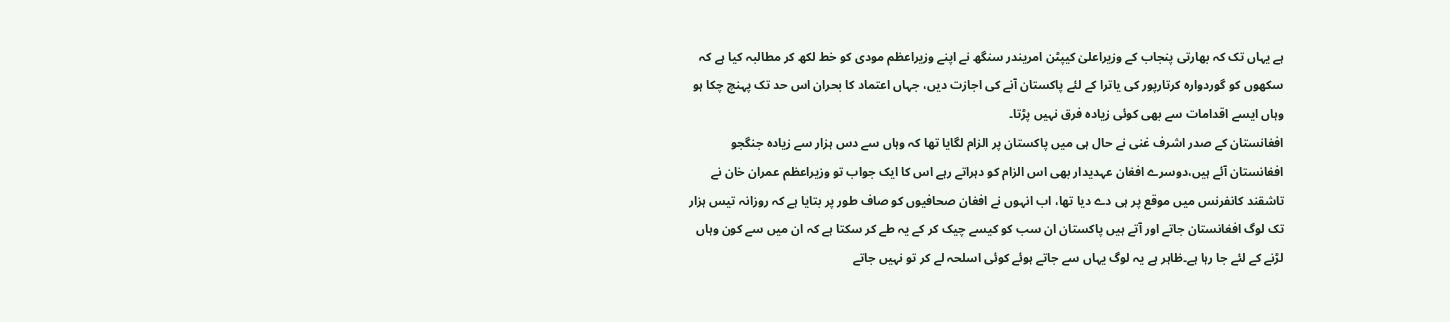ہے یہاں تک کہ بھارتی پنجاب کے وزیراعلیٰ کیپٹن امریندر سنگھ نے اپنے وزیراعظم مودی کو خط لکھ کر مطالبہ کیا ہے کہ سکھوں کو گوردوارہ کرتارپور کی یاترا کے لئے پاکستان آنے کی اجازت دیں، جہاں اعتماد کا بحران اس حد تک پہنچ چکا ہو وہاں ایسے اقدامات سے بھی کوئی زیادہ فرق نہیں پڑتا۔
افغانستان کے صدر اشرف غنی نے حال ہی میں پاکستان پر الزام لگایا تھا کہ وہاں سے دس ہزار سے زیادہ جنگجو افغانستان آئے ہیں،دوسرے افغان عہدیدار بھی اس الزام کو دہراتے رہے اس کا ایک جواب تو وزیراعظم عمران خان نے تاشقند کانفرنس میں موقع پر ہی دے دیا تھا، اب انہوں نے افغان صحافیوں کو صاف طور پر بتایا ہے کہ روزانہ تیس ہزار تک لوگ افغانستان جاتے اور آتے ہیں پاکستان ان سب کو کیسے چیک کر کے یہ طے کر سکتا ہے کہ ان میں سے کون وہاں لڑنے کے لئے جا رہا ہے۔ظاہر ہے یہ لوگ یہاں سے جاتے ہوئے کوئی اسلحہ لے کر تو نہیں جاتے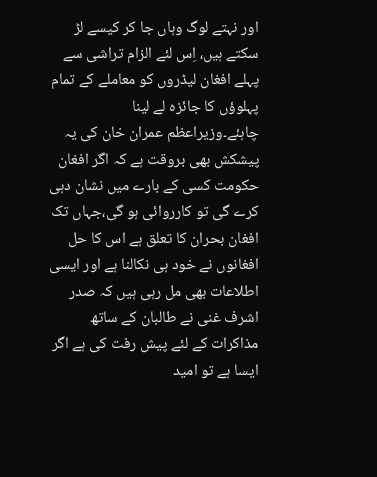اور نہتے لوگ وہاں جا کر کیسے لڑ سکتے ہیں، اِس لئے الزام تراشی سے پہلے افغان لیڈروں کو معاملے کے تمام پہلوؤں کا جائزہ لے لینا چاہئے۔وزیراعظم عمران خان کی یہ پیشکش بھی بروقت ہے کہ اگر افغان حکومت کسی کے بارے میں نشان دہی کرے گی تو کارروائی ہو گی،جہاں تک افغان بحران کا تعلق ہے اس کا حل افغانوں نے خود ہی نکالنا ہے اور ایسی اطلاعات بھی مل رہی ہیں کہ صدر اشرف غنی نے طالبان کے ساتھ مذاکرات کے لئے پیش رفت کی ہے اگر ایسا ہے تو امید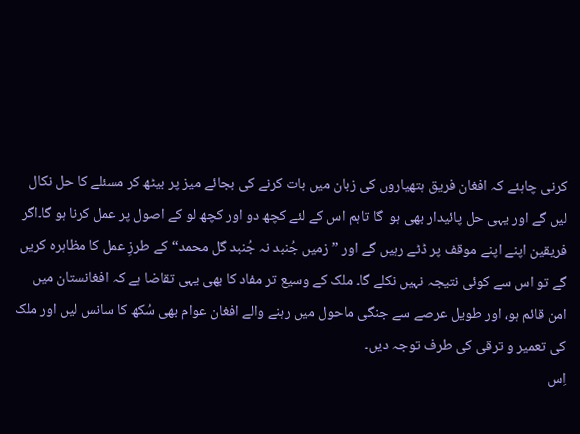کرنی چاہئے کہ افغان فریق ہتھیاروں کی زبان میں بات کرنے کی بجائے میز پر بیٹھ کر مسئلے کا حل نکال لیں گے اور یہی حل پائیدار بھی ہو  گا تاہم اس کے لئے کچھ دو اور کچھ لو کے اصول پر عمل کرنا ہو گا۔اگر فریقین اپنے اپنے موقف پر ڈٹے رہیں گے اور ”زمیں جُنبد نہ جُنبد گل محمد“ کے طرزِ عمل کا مظاہرہ کریں گے تو اس سے کوئی نتیجہ نہیں نکلے گا۔ ملک کے وسیع تر مفاد کا بھی یہی تقاضا ہے کہ افغانستان میں امن قائم ہو، اور طویل عرصے سے جنگی ماحول میں رہنے والے افغان عوام بھی سُکھ کا سانس لیں اور ملک کی تعمیر و ترقی کی طرف توجہ دیں۔
اِس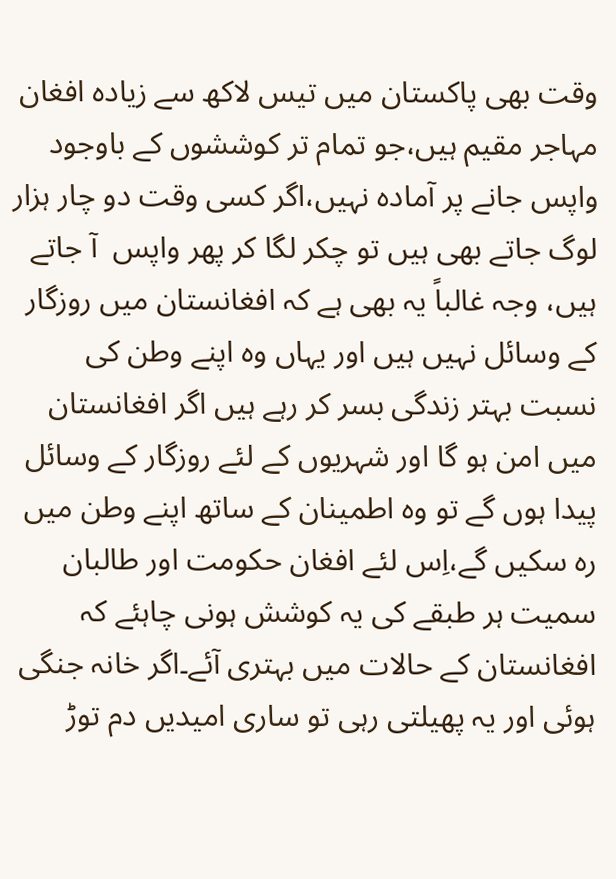وقت بھی پاکستان میں تیس لاکھ سے زیادہ افغان مہاجر مقیم ہیں،جو تمام تر کوششوں کے باوجود واپس جانے پر آمادہ نہیں،اگر کسی وقت دو چار ہزار لوگ جاتے بھی ہیں تو چکر لگا کر پھر واپس  آ جاتے ہیں، وجہ غالباً یہ بھی ہے کہ افغانستان میں روزگار کے وسائل نہیں ہیں اور یہاں وہ اپنے وطن کی نسبت بہتر زندگی بسر کر رہے ہیں اگر افغانستان میں امن ہو گا اور شہریوں کے لئے روزگار کے وسائل پیدا ہوں گے تو وہ اطمینان کے ساتھ اپنے وطن میں رہ سکیں گے،اِس لئے افغان حکومت اور طالبان سمیت ہر طبقے کی یہ کوشش ہونی چاہئے کہ افغانستان کے حالات میں بہتری آئے۔اگر خانہ جنگی ہوئی اور یہ پھیلتی رہی تو ساری امیدیں دم توڑ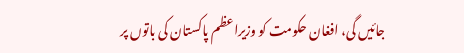جائیں گی، افغان حکومت کو وزیراعظم پاکستان کی باتوں پر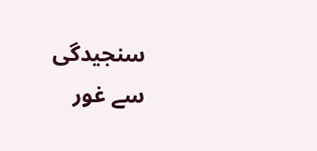سنجیدگی سے غور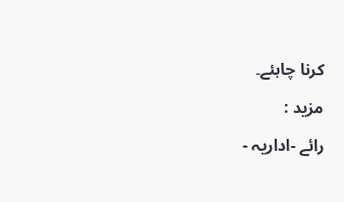کرنا چاہئے۔

مزید :

رائے -اداریہ -